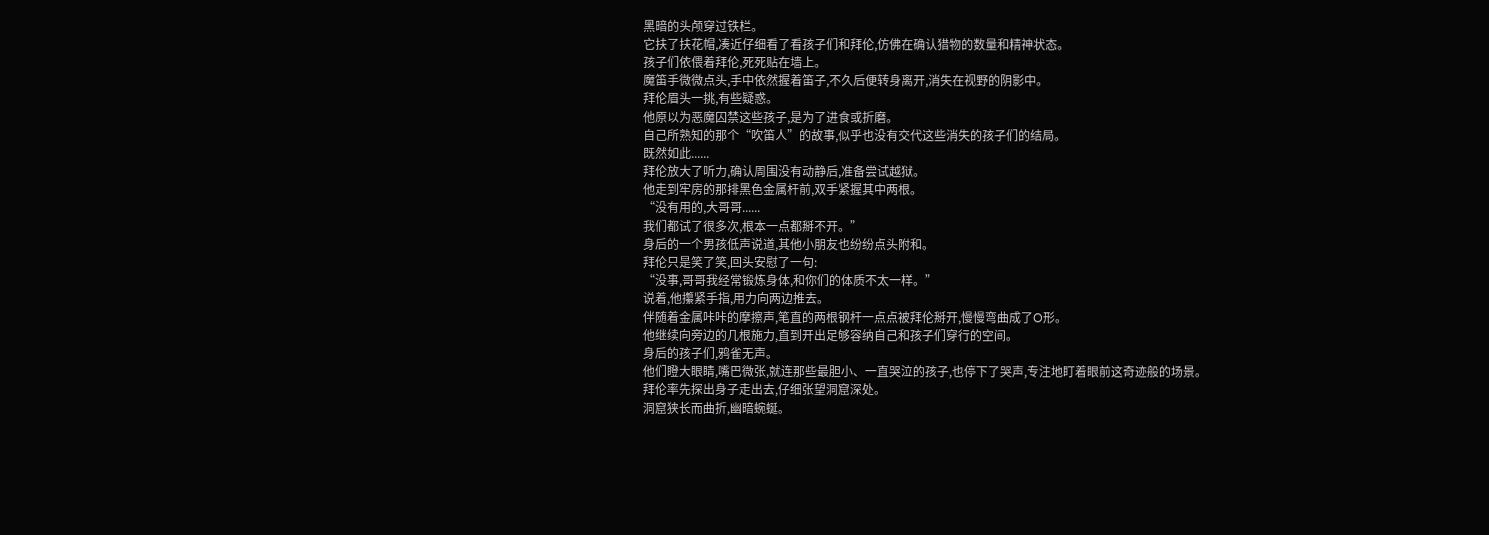黑暗的头颅穿过铁栏。
它扶了扶花帽,凑近仔细看了看孩子们和拜伦,仿佛在确认猎物的数量和精神状态。
孩子们依偎着拜伦,死死贴在墙上。
魔笛手微微点头,手中依然握着笛子,不久后便转身离开,消失在视野的阴影中。
拜伦眉头一挑,有些疑惑。
他原以为恶魔囚禁这些孩子,是为了进食或折磨。
自己所熟知的那个“吹笛人”的故事,似乎也没有交代这些消失的孩子们的结局。
既然如此......
拜伦放大了听力,确认周围没有动静后,准备尝试越狱。
他走到牢房的那排黑色金属杆前,双手紧握其中两根。
“没有用的,大哥哥......
我们都试了很多次,根本一点都掰不开。”
身后的一个男孩低声说道,其他小朋友也纷纷点头附和。
拜伦只是笑了笑,回头安慰了一句:
“没事,哥哥我经常锻炼身体,和你们的体质不太一样。”
说着,他攥紧手指,用力向两边推去。
伴随着金属咔咔的摩擦声,笔直的两根钢杆一点点被拜伦掰开,慢慢弯曲成了O形。
他继续向旁边的几根施力,直到开出足够容纳自己和孩子们穿行的空间。
身后的孩子们,鸦雀无声。
他们瞪大眼睛,嘴巴微张,就连那些最胆小、一直哭泣的孩子,也停下了哭声,专注地盯着眼前这奇迹般的场景。
拜伦率先探出身子走出去,仔细张望洞窟深处。
洞窟狭长而曲折,幽暗蜿蜒。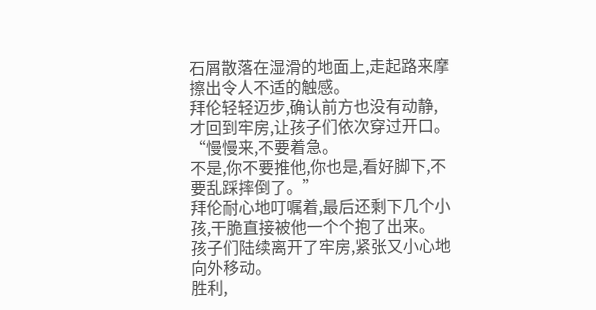石屑散落在湿滑的地面上,走起路来摩擦出令人不适的触感。
拜伦轻轻迈步,确认前方也没有动静,才回到牢房,让孩子们依次穿过开口。
“慢慢来,不要着急。
不是,你不要推他,你也是,看好脚下,不要乱踩摔倒了。”
拜伦耐心地叮嘱着,最后还剩下几个小孩,干脆直接被他一个个抱了出来。
孩子们陆续离开了牢房,紧张又小心地向外移动。
胜利,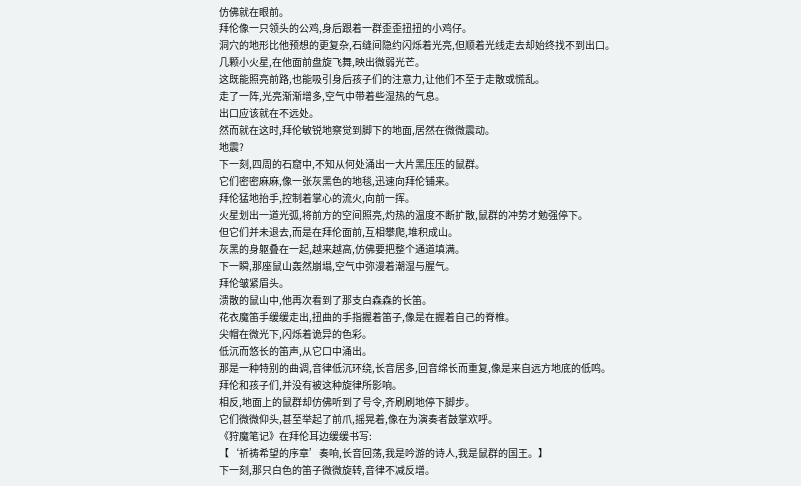仿佛就在眼前。
拜伦像一只领头的公鸡,身后跟着一群歪歪扭扭的小鸡仔。
洞穴的地形比他预想的更复杂,石缝间隐约闪烁着光亮,但顺着光线走去却始终找不到出口。
几颗小火星,在他面前盘旋飞舞,映出微弱光芒。
这既能照亮前路,也能吸引身后孩子们的注意力,让他们不至于走散或慌乱。
走了一阵,光亮渐渐增多,空气中带着些湿热的气息。
出口应该就在不远处。
然而就在这时,拜伦敏锐地察觉到脚下的地面,居然在微微震动。
地震?
下一刻,四周的石窟中,不知从何处涌出一大片黑压压的鼠群。
它们密密麻麻,像一张灰黑色的地毯,迅速向拜伦铺来。
拜伦猛地抬手,控制着掌心的流火,向前一挥。
火星划出一道光弧,将前方的空间照亮,灼热的温度不断扩散,鼠群的冲势才勉强停下。
但它们并未退去,而是在拜伦面前,互相攀爬,堆积成山。
灰黑的身躯叠在一起,越来越高,仿佛要把整个通道填满。
下一瞬,那座鼠山轰然崩塌,空气中弥漫着潮湿与腥气。
拜伦皱紧眉头。
溃散的鼠山中,他再次看到了那支白森森的长笛。
花衣魔笛手缓缓走出,扭曲的手指握着笛子,像是在握着自己的脊椎。
尖帽在微光下,闪烁着诡异的色彩。
低沉而悠长的笛声,从它口中涌出。
那是一种特别的曲调,音律低沉环绕,长音居多,回音绵长而重复,像是来自远方地底的低鸣。
拜伦和孩子们,并没有被这种旋律所影响。
相反,地面上的鼠群却仿佛听到了号令,齐刷刷地停下脚步。
它们微微仰头,甚至举起了前爪,摇晃着,像在为演奏者鼓掌欢呼。
《狩魔笔记》在拜伦耳边缓缓书写:
【‘祈祷希望的序章’奏响,长音回荡,我是吟游的诗人,我是鼠群的国王。】
下一刻,那只白色的笛子微微旋转,音律不减反增。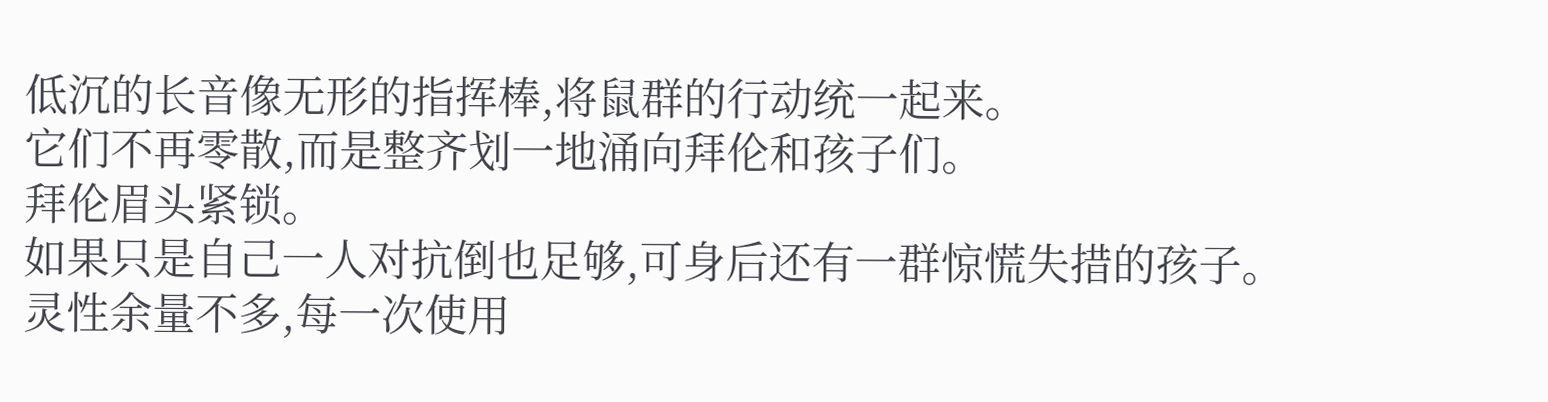低沉的长音像无形的指挥棒,将鼠群的行动统一起来。
它们不再零散,而是整齐划一地涌向拜伦和孩子们。
拜伦眉头紧锁。
如果只是自己一人对抗倒也足够,可身后还有一群惊慌失措的孩子。
灵性余量不多,每一次使用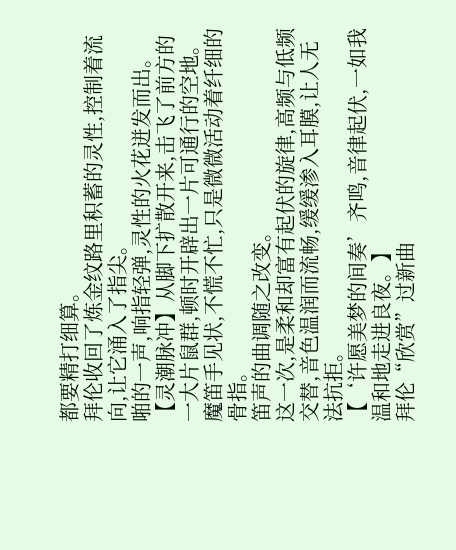都要精打细算。
拜伦收回了炼金纹路里积蓄的灵性,控制着流向,让它涌入了指尖。
啪的一声,响指轻弹,灵性的火花迸发而出。
【灵潮脉冲】从脚下扩散开来,击飞了前方的一大片鼠群,顿时开辟出一片可通行的空地。
魔笛手见状,不慌不忙,只是微微活动着纤细的骨指。
笛声的曲调随之改变。
这一次,是柔和却富有起伏的旋律,高频与低频交替,音色温润而流畅,缓缓渗入耳膜,让人无法抗拒。
【‘许愿美梦的间奏’齐鸣,音律起伏,一如我温和地走进良夜。】
拜伦“欣赏”过新曲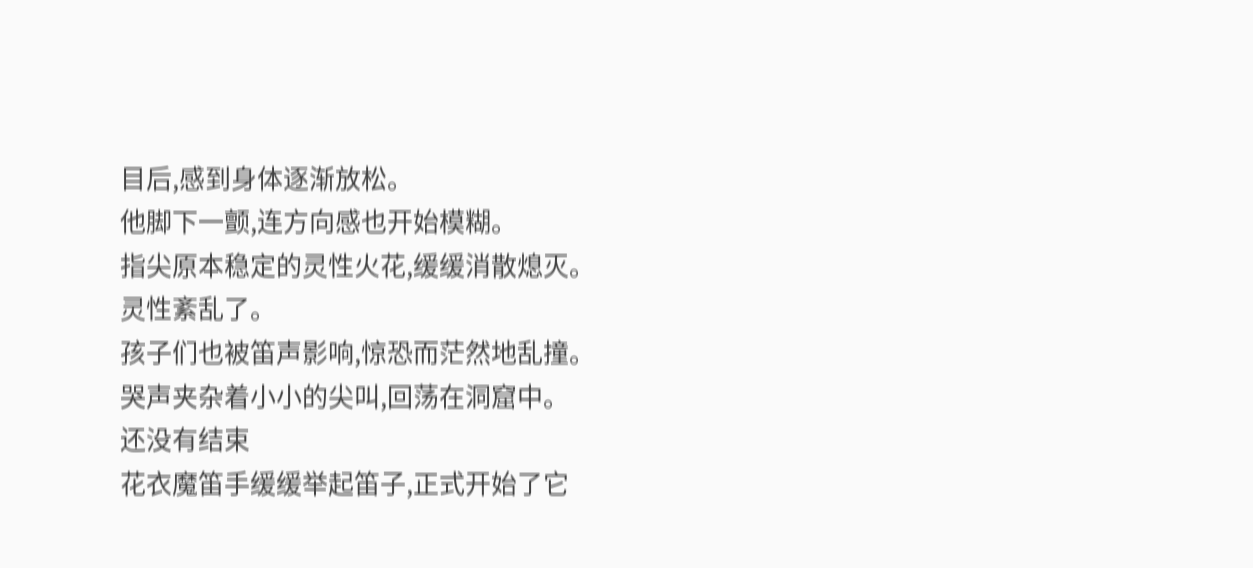目后,感到身体逐渐放松。
他脚下一颤,连方向感也开始模糊。
指尖原本稳定的灵性火花,缓缓消散熄灭。
灵性紊乱了。
孩子们也被笛声影响,惊恐而茫然地乱撞。
哭声夹杂着小小的尖叫,回荡在洞窟中。
还没有结束
花衣魔笛手缓缓举起笛子,正式开始了它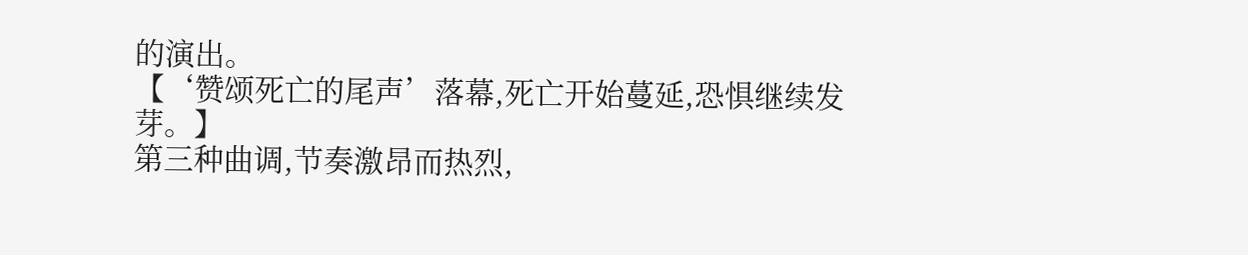的演出。
【‘赞颂死亡的尾声’落幕,死亡开始蔓延,恐惧继续发芽。】
第三种曲调,节奏激昂而热烈,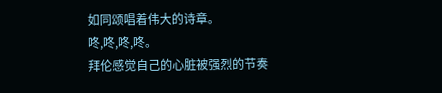如同颂唱着伟大的诗章。
咚,咚,咚,咚。
拜伦感觉自己的心脏被强烈的节奏